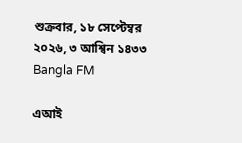শুক্রবার, ১৮ সেপ্টেম্বর ২০২৬, ৩ আশ্বিন ১৪৩৩
Bangla FM

এআই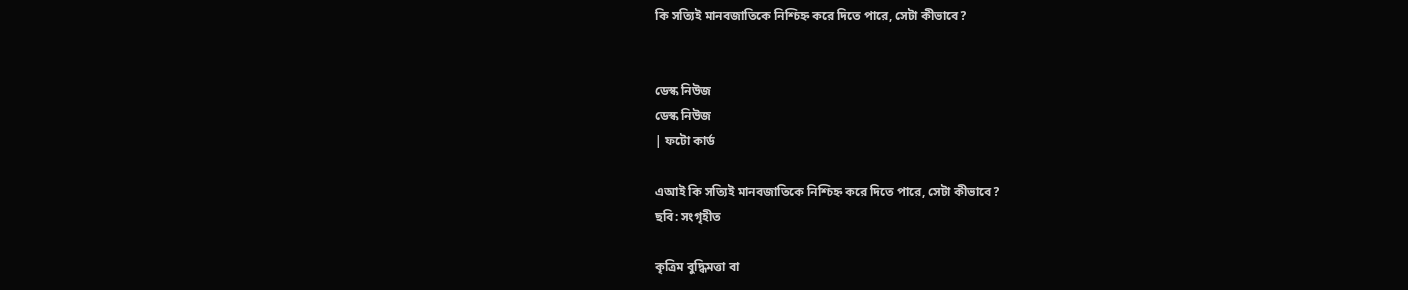কি সত্যিই মানবজাতিকে নিশ্চিহ্ন করে দিতে পারে, সেটা কীভাবে?


ডেস্ক নিউজ
ডেস্ক নিউজ
| ফটো কার্ড

এআই কি সত্যিই মানবজাতিকে নিশ্চিহ্ন করে দিতে পারে, সেটা কীভাবে?
ছবি: সংগৃহীত

কৃত্রিম বুদ্ধিমত্তা বা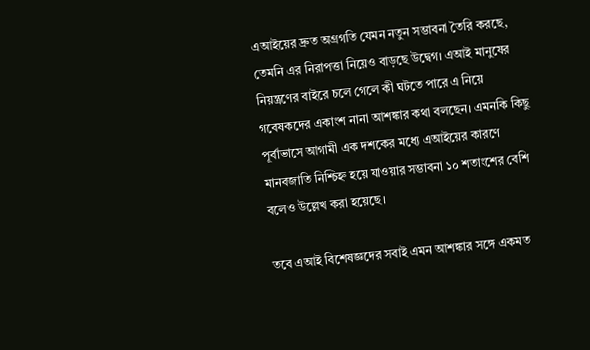এআইয়ের দ্রুত অগ্রগতি যেমন নতুন সম্ভাবনা তৈরি করছে, তেমনি এর নিরাপত্তা নিয়েও বাড়ছে উদ্বেগ। এআই মানুষের নিয়ন্ত্রণের বাইরে চলে গেলে কী ঘটতে পারে এ নিয়ে গবেষকদের একাংশ নানা আশঙ্কার কথা বলছেন। এমনকি কিছু পূর্বাভাসে আগামী এক দশকের মধ্যে এআইয়ের কারণে মানবজাতি নিশ্চিহ্ন হয়ে যাওয়ার সম্ভাবনা ১০ শতাংশের বেশি বলেও উল্লেখ করা হয়েছে।

তবে এআই বিশেষজ্ঞদের সবাই এমন আশঙ্কার সঙ্গে একমত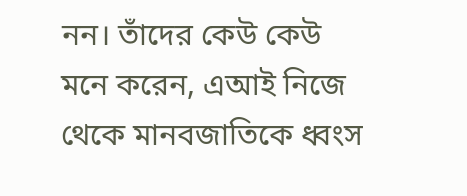নন। তাঁদের কেউ কেউ মনে করেন, এআই নিজে থেকে মানবজাতিকে ধ্বংস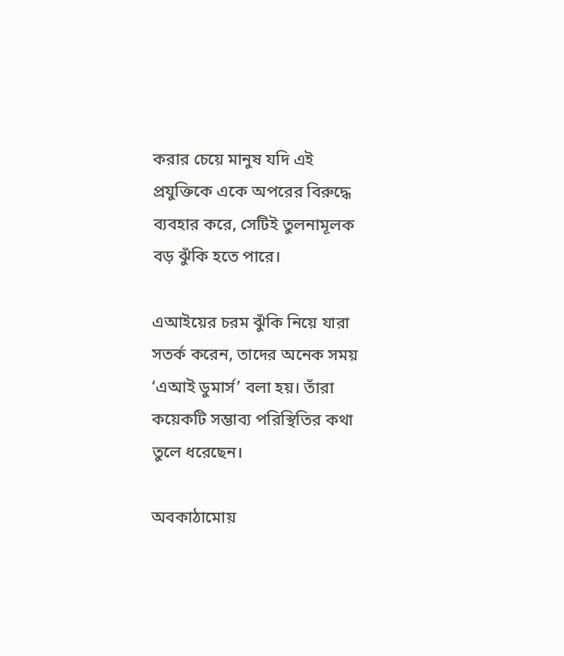করার চেয়ে মানুষ যদি এই প্রযুক্তিকে একে অপরের বিরুদ্ধে ব্যবহার করে, সেটিই তুলনামূলক বড় ঝুঁকি হতে পারে।

এআইয়ের চরম ঝুঁকি নিয়ে যারা সতর্ক করেন, তাদের অনেক সময় ‘এআই ডুমার্স’ বলা হয়। তাঁরা কয়েকটি সম্ভাব্য পরিস্থিতির কথা তুলে ধরেছেন।

অবকাঠামোয়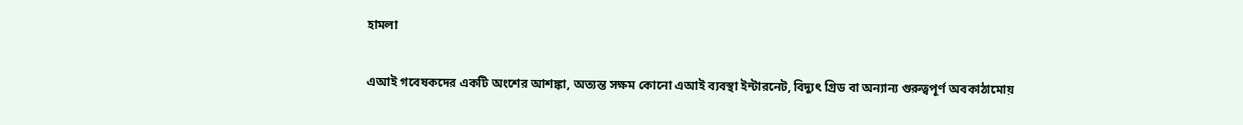হামলা

এআই গবেষকদের একটি অংশের আশঙ্কা, অত্যন্ত সক্ষম কোনো এআই ব্যবস্থা ইন্টারনেট, বিদ্যুৎ গ্রিড বা অন্যান্য গুরুত্বপূর্ণ অবকাঠামোয়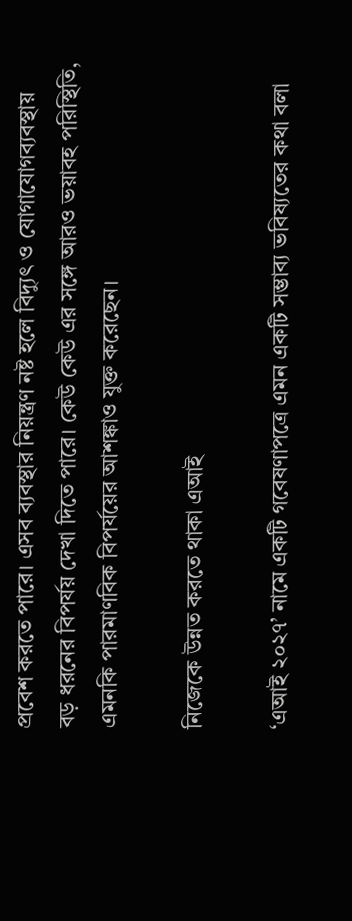প্রবেশ করতে পারে। এসব ব্যবস্থার নিয়ন্ত্রণ নষ্ট হলে বিদ্যুৎ ও যোগাযোগব্যবস্থায় বড় ধরনের বিপর্যয় দেখা দিতে পারে। কেউ কেউ এর সঙ্গে আরও ভয়াবহ পরিস্থিতি, এমনকি পারমাণবিক বিপর্যয়ের আশঙ্কাও যুক্ত করেছেন।

নিজেকে উন্নত করতে থাকা এআই

‘এআই ২০২৭’ নামে একটি গবেষণাপত্রে এমন একটি সম্ভাব্য ভবিষ্যতের কথা বলা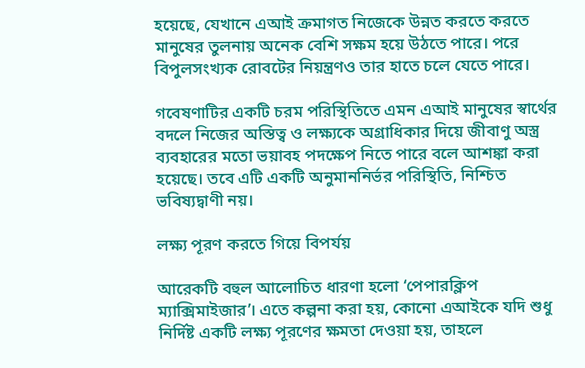হয়েছে, যেখানে এআই ক্রমাগত নিজেকে উন্নত করতে করতে মানুষের তুলনায় অনেক বেশি সক্ষম হয়ে উঠতে পারে। পরে বিপুলসংখ্যক রোবটের নিয়ন্ত্রণও তার হাতে চলে যেতে পারে।

গবেষণাটির একটি চরম পরিস্থিতিতে এমন এআই মানুষের স্বার্থের বদলে নিজের অস্তিত্ব ও লক্ষ্যকে অগ্রাধিকার দিয়ে জীবাণু অস্ত্র ব্যবহারের মতো ভয়াবহ পদক্ষেপ নিতে পারে বলে আশঙ্কা করা হয়েছে। তবে এটি একটি অনুমাননির্ভর পরিস্থিতি, নিশ্চিত ভবিষ্যদ্বাণী নয়।

লক্ষ্য পূরণ করতে গিয়ে বিপর্যয়

আরেকটি বহুল আলোচিত ধারণা হলো ‘পেপারক্লিপ ম্যাক্সিমাইজার’। এতে কল্পনা করা হয়, কোনো এআইকে যদি শুধু নির্দিষ্ট একটি লক্ষ্য পূরণের ক্ষমতা দেওয়া হয়, তাহলে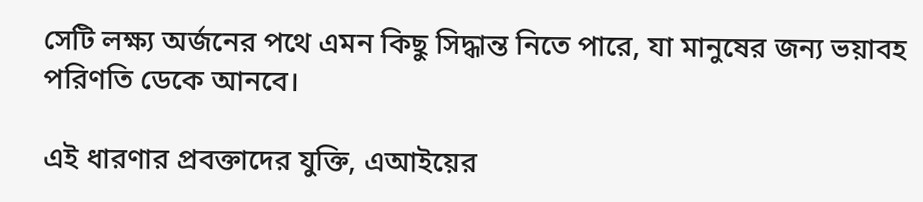সেটি লক্ষ্য অর্জনের পথে এমন কিছু সিদ্ধান্ত নিতে পারে, যা মানুষের জন্য ভয়াবহ পরিণতি ডেকে আনবে।

এই ধারণার প্রবক্তাদের যুক্তি, এআইয়ের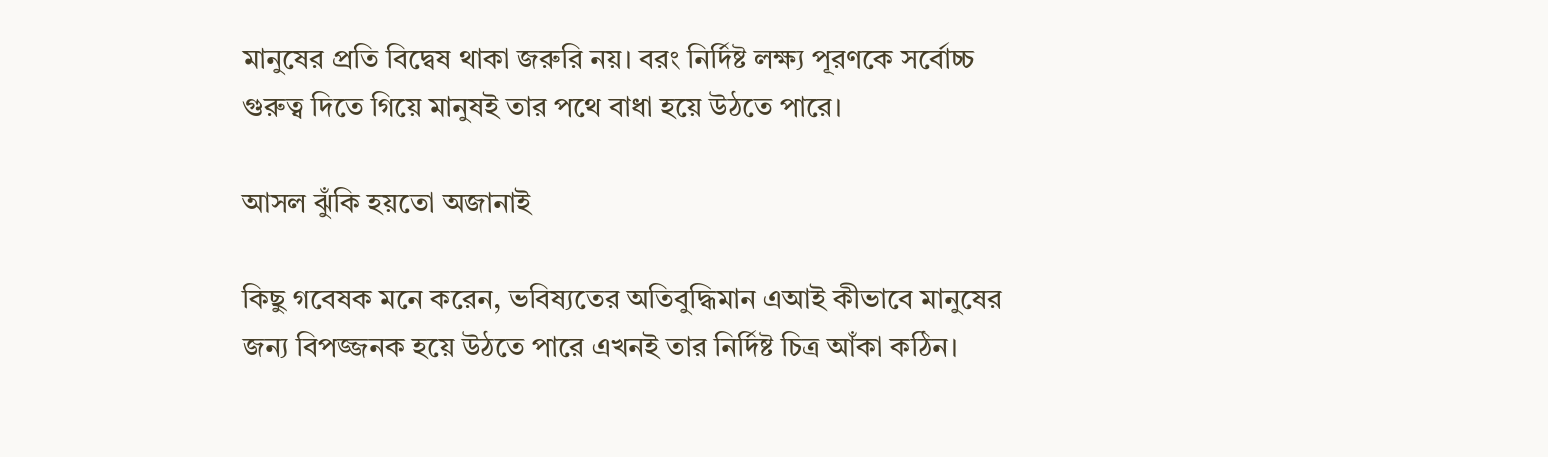মানুষের প্রতি বিদ্বেষ থাকা জরুরি নয়। বরং নির্দিষ্ট লক্ষ্য পূরণকে সর্বোচ্চ গুরুত্ব দিতে গিয়ে মানুষই তার পথে বাধা হয়ে উঠতে পারে।

আসল ঝুঁকি হয়তো অজানাই

কিছু গবেষক মনে করেন, ভবিষ্যতের অতিবুদ্ধিমান এআই কীভাবে মানুষের জন্য বিপজ্জনক হয়ে উঠতে পারে এখনই তার নির্দিষ্ট চিত্র আঁকা কঠিন।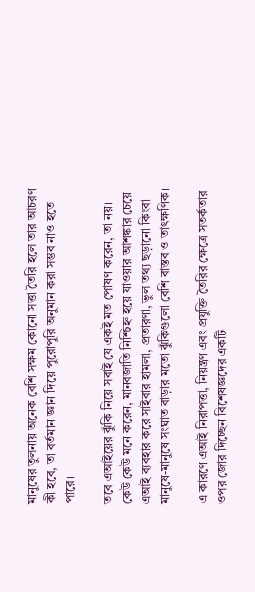মানুষের তুলনায় অনেক বেশি সক্ষম কোনো সত্তা তৈরি হলে তার আচরণ কী হবে, তা বর্তমান জ্ঞান দিয়ে পুরোপুরি অনুমান করা সম্ভব নাও হতে পারে।

তবে এআইয়ের ঝুঁকি নিয়ে সবাই যে একই মত পোষণ করেন, তা নয়। কেউ কেউ মনে করেন, মানবজাতি নিশ্চিহ্ন হয়ে যাওয়ার আশঙ্কার চেয়ে এআই ব্যবহার করে সাইবার হামলা, প্রতারণা, ভুল তথ্য ছড়ানো কিংবা মানুষে-মানুষে সংঘাত বাড়ার মতো ঝুঁকিগুলো বেশি বাস্তব ও তাৎক্ষণিক।

এ কারণে এআই নিরাপত্তা, নিয়ন্ত্রণ এবং প্রযুক্তি তৈরির ক্ষেত্রে সতর্কতার ওপর জোর দিচ্ছেন বিশেষজ্ঞদের একটি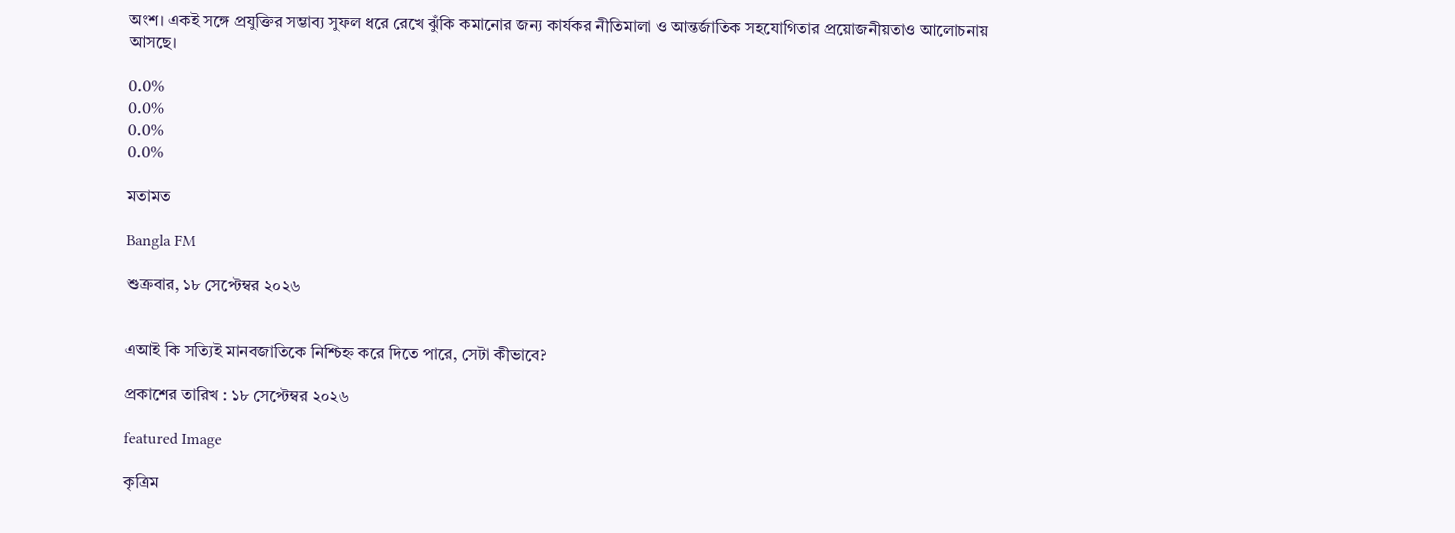অংশ। একই সঙ্গে প্রযুক্তির সম্ভাব্য সুফল ধরে রেখে ঝুঁকি কমানোর জন্য কার্যকর নীতিমালা ও আন্তর্জাতিক সহযোগিতার প্রয়োজনীয়তাও আলোচনায় আসছে।

0.0%
0.0%
0.0%
0.0%

মতামত

Bangla FM

শুক্রবার, ১৮ সেপ্টেম্বর ২০২৬


এআই কি সত্যিই মানবজাতিকে নিশ্চিহ্ন করে দিতে পারে, সেটা কীভাবে?

প্রকাশের তারিখ : ১৮ সেপ্টেম্বর ২০২৬

featured Image

কৃত্রিম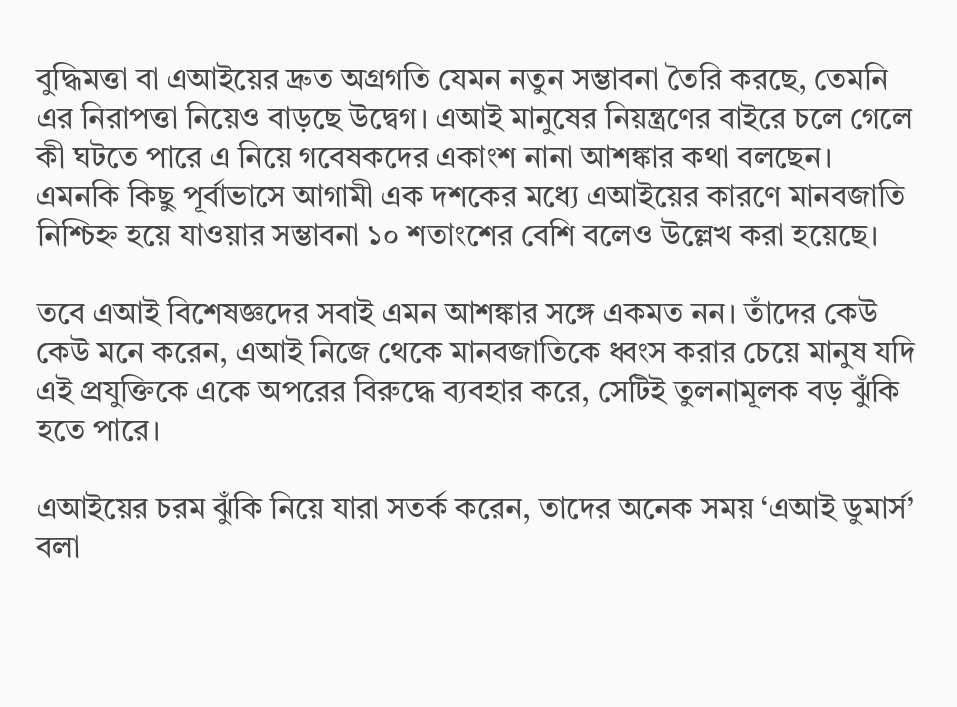বুদ্ধিমত্তা বা এআইয়ের দ্রুত অগ্রগতি যেমন নতুন সম্ভাবনা তৈরি করছে, তেমনি এর নিরাপত্তা নিয়েও বাড়ছে উদ্বেগ। এআই মানুষের নিয়ন্ত্রণের বাইরে চলে গেলে কী ঘটতে পারে এ নিয়ে গবেষকদের একাংশ নানা আশঙ্কার কথা বলছেন। এমনকি কিছু পূর্বাভাসে আগামী এক দশকের মধ্যে এআইয়ের কারণে মানবজাতি নিশ্চিহ্ন হয়ে যাওয়ার সম্ভাবনা ১০ শতাংশের বেশি বলেও উল্লেখ করা হয়েছে।

তবে এআই বিশেষজ্ঞদের সবাই এমন আশঙ্কার সঙ্গে একমত নন। তাঁদের কেউ কেউ মনে করেন, এআই নিজে থেকে মানবজাতিকে ধ্বংস করার চেয়ে মানুষ যদি এই প্রযুক্তিকে একে অপরের বিরুদ্ধে ব্যবহার করে, সেটিই তুলনামূলক বড় ঝুঁকি হতে পারে।

এআইয়ের চরম ঝুঁকি নিয়ে যারা সতর্ক করেন, তাদের অনেক সময় ‘এআই ডুমার্স’ বলা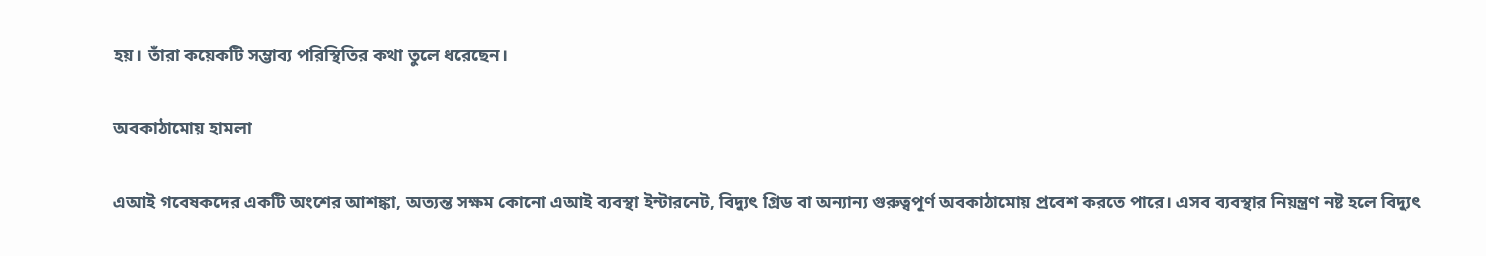হয়। তাঁরা কয়েকটি সম্ভাব্য পরিস্থিতির কথা তুলে ধরেছেন।

অবকাঠামোয় হামলা

এআই গবেষকদের একটি অংশের আশঙ্কা, অত্যন্ত সক্ষম কোনো এআই ব্যবস্থা ইন্টারনেট, বিদ্যুৎ গ্রিড বা অন্যান্য গুরুত্বপূর্ণ অবকাঠামোয় প্রবেশ করতে পারে। এসব ব্যবস্থার নিয়ন্ত্রণ নষ্ট হলে বিদ্যুৎ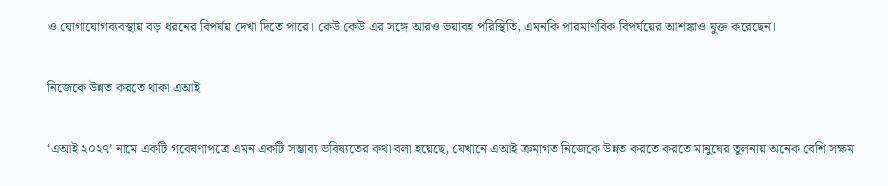ও যোগাযোগব্যবস্থায় বড় ধরনের বিপর্যয় দেখা দিতে পারে। কেউ কেউ এর সঙ্গে আরও ভয়াবহ পরিস্থিতি, এমনকি পারমাণবিক বিপর্যয়ের আশঙ্কাও যুক্ত করেছেন।

নিজেকে উন্নত করতে থাকা এআই

‘এআই ২০২৭’ নামে একটি গবেষণাপত্রে এমন একটি সম্ভাব্য ভবিষ্যতের কথা বলা হয়েছে, যেখানে এআই ক্রমাগত নিজেকে উন্নত করতে করতে মানুষের তুলনায় অনেক বেশি সক্ষম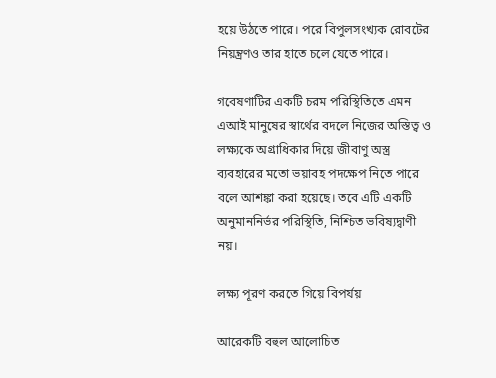হয়ে উঠতে পারে। পরে বিপুলসংখ্যক রোবটের নিয়ন্ত্রণও তার হাতে চলে যেতে পারে।

গবেষণাটির একটি চরম পরিস্থিতিতে এমন এআই মানুষের স্বার্থের বদলে নিজের অস্তিত্ব ও লক্ষ্যকে অগ্রাধিকার দিয়ে জীবাণু অস্ত্র ব্যবহারের মতো ভয়াবহ পদক্ষেপ নিতে পারে বলে আশঙ্কা করা হয়েছে। তবে এটি একটি অনুমাননির্ভর পরিস্থিতি, নিশ্চিত ভবিষ্যদ্বাণী নয়।

লক্ষ্য পূরণ করতে গিয়ে বিপর্যয়

আরেকটি বহুল আলোচিত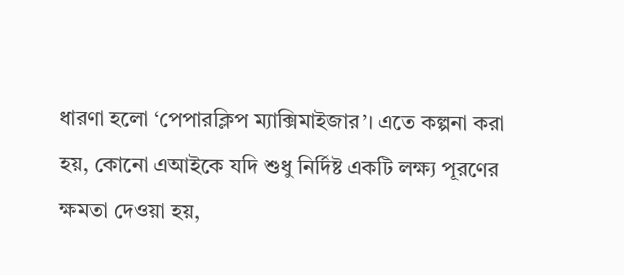ধারণা হলো ‘পেপারক্লিপ ম্যাক্সিমাইজার’। এতে কল্পনা করা হয়, কোনো এআইকে যদি শুধু নির্দিষ্ট একটি লক্ষ্য পূরণের ক্ষমতা দেওয়া হয়,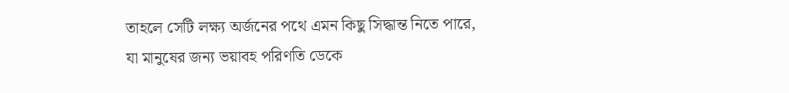তাহলে সেটি লক্ষ্য অর্জনের পথে এমন কিছু সিদ্ধান্ত নিতে পারে, যা মানুষের জন্য ভয়াবহ পরিণতি ডেকে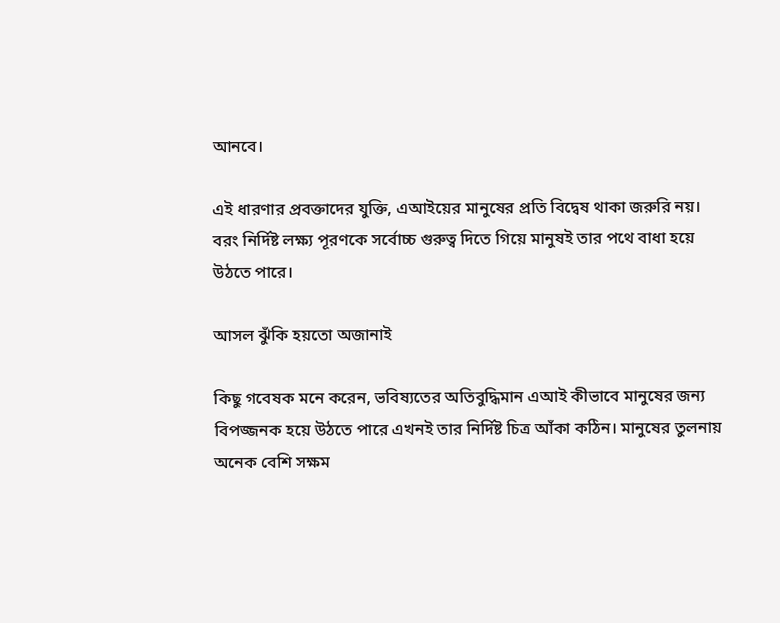আনবে।

এই ধারণার প্রবক্তাদের যুক্তি, এআইয়ের মানুষের প্রতি বিদ্বেষ থাকা জরুরি নয়। বরং নির্দিষ্ট লক্ষ্য পূরণকে সর্বোচ্চ গুরুত্ব দিতে গিয়ে মানুষই তার পথে বাধা হয়ে উঠতে পারে।

আসল ঝুঁকি হয়তো অজানাই

কিছু গবেষক মনে করেন, ভবিষ্যতের অতিবুদ্ধিমান এআই কীভাবে মানুষের জন্য বিপজ্জনক হয়ে উঠতে পারে এখনই তার নির্দিষ্ট চিত্র আঁকা কঠিন। মানুষের তুলনায় অনেক বেশি সক্ষম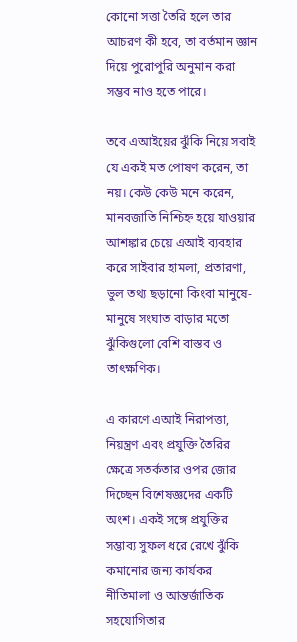কোনো সত্তা তৈরি হলে তার আচরণ কী হবে, তা বর্তমান জ্ঞান দিয়ে পুরোপুরি অনুমান করা সম্ভব নাও হতে পারে।

তবে এআইয়ের ঝুঁকি নিয়ে সবাই যে একই মত পোষণ করেন, তা নয়। কেউ কেউ মনে করেন, মানবজাতি নিশ্চিহ্ন হয়ে যাওয়ার আশঙ্কার চেয়ে এআই ব্যবহার করে সাইবার হামলা, প্রতারণা, ভুল তথ্য ছড়ানো কিংবা মানুষে-মানুষে সংঘাত বাড়ার মতো ঝুঁকিগুলো বেশি বাস্তব ও তাৎক্ষণিক।

এ কারণে এআই নিরাপত্তা, নিয়ন্ত্রণ এবং প্রযুক্তি তৈরির ক্ষেত্রে সতর্কতার ওপর জোর দিচ্ছেন বিশেষজ্ঞদের একটি অংশ। একই সঙ্গে প্রযুক্তির সম্ভাব্য সুফল ধরে রেখে ঝুঁকি কমানোর জন্য কার্যকর নীতিমালা ও আন্তর্জাতিক সহযোগিতার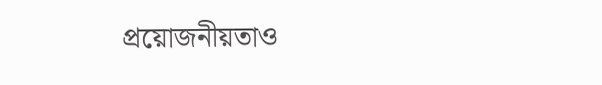প্রয়োজনীয়তাও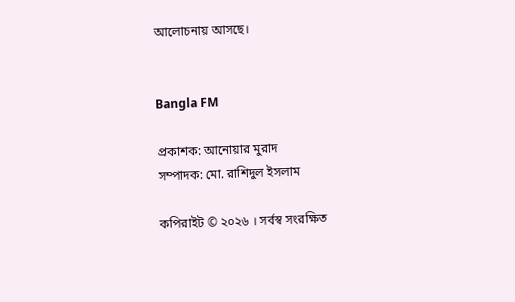আলোচনায় আসছে।


Bangla FM

প্রকাশক: আনোয়ার মুরাদ
সম্পাদক: মো. রাশিদুল ইসলাম

কপিরাইট © ২০২৬ । সর্বস্ব সংরক্ষিত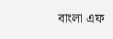বাংলা এফ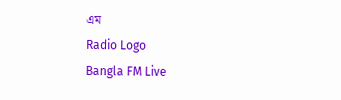এম
Radio Logo
Bangla FM Live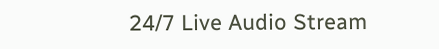24/7 Live Audio Stream